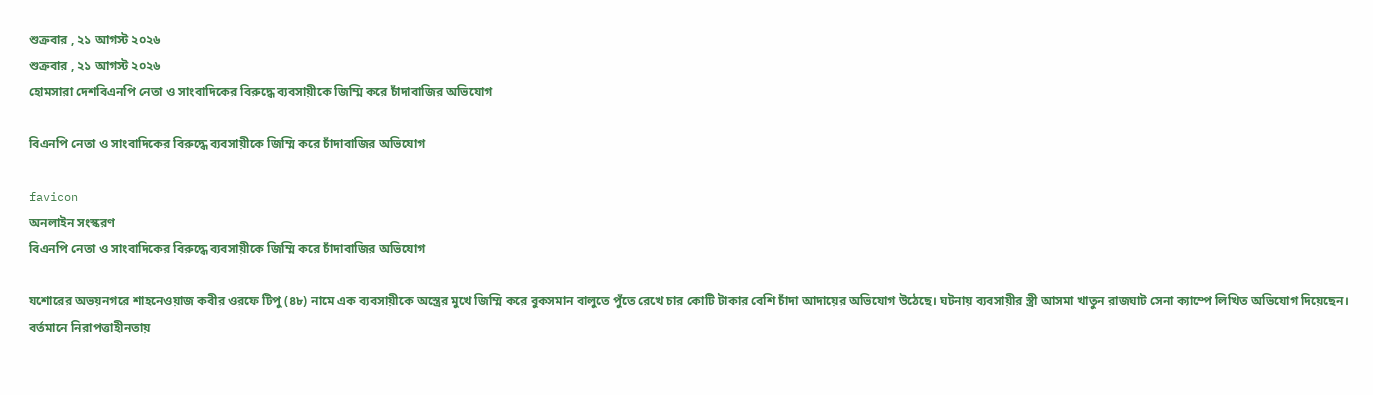শুক্রবার , ২১ আগস্ট ২০২৬
শুক্রবার , ২১ আগস্ট ২০২৬
হোমসারা দেশবিএনপি নেতা ও সাংবাদিকের বিরুদ্ধে ব্যবসায়ীকে জিম্মি করে চাঁদাবাজির অভিযোগ

বিএনপি নেতা ও সাংবাদিকের বিরুদ্ধে ব্যবসায়ীকে জিম্মি করে চাঁদাবাজির অভিযোগ

favicon
অনলাইন সংস্করণ
বিএনপি নেতা ও সাংবাদিকের বিরুদ্ধে ব্যবসায়ীকে জিম্মি করে চাঁদাবাজির অভিযোগ

যশোরের অভয়নগরে শাহনেওয়াজ কবীর ওরফে টিপু (৪৮) নামে এক ব্যবসায়ীকে অস্ত্রের মুখে জিম্মি করে বুকসমান বালুতে পুঁতে রেখে চার কোটি টাকার বেশি চাঁদা আদায়ের অভিযোগ উঠেছে। ঘটনায় ব্যবসায়ীর স্ত্রী আসমা খাতুন রাজঘাট সেনা ক্যাম্পে লিখিত অভিযোগ দিয়েছেন। বর্তমানে নিরাপত্তাহীনতায়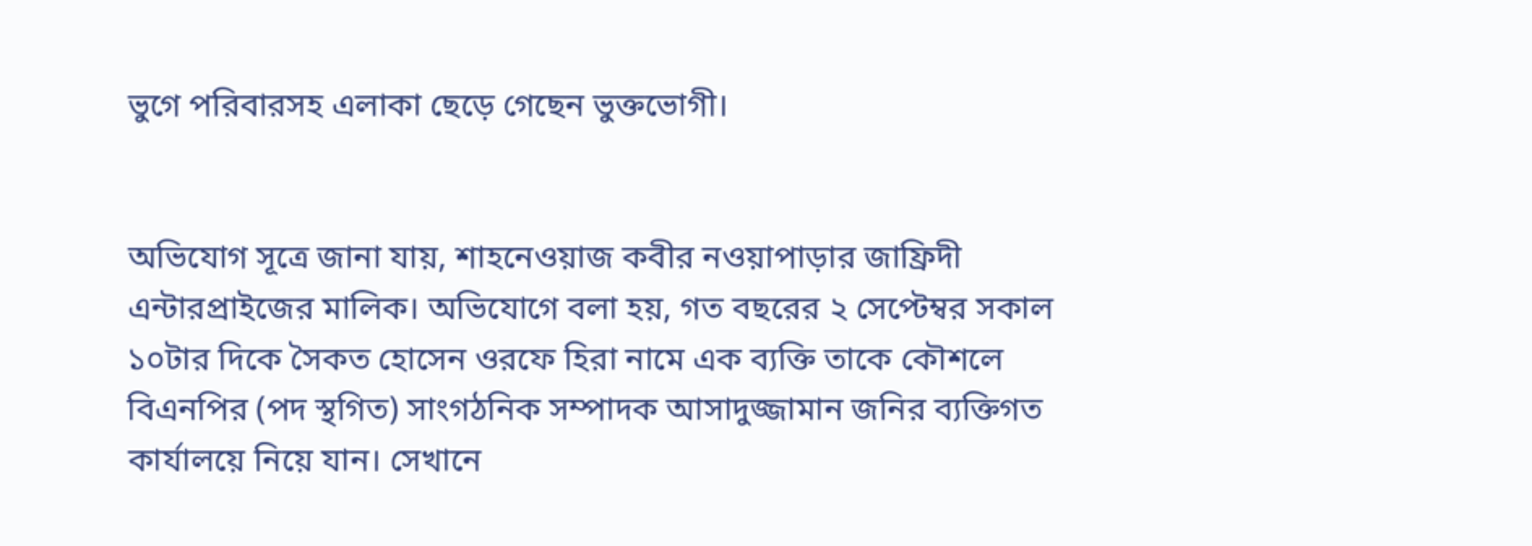ভুগে পরিবারসহ এলাকা ছেড়ে গেছেন ভুক্তভোগী।


অভিযোগ সূত্রে জানা যায়, শাহনেওয়াজ কবীর নওয়াপাড়ার জাফ্রিদী এন্টারপ্রাইজের মালিক। অভিযোগে বলা হয়, গত বছরের ২ সেপ্টেম্বর সকাল ১০টার দিকে সৈকত হোসেন ওরফে হিরা নামে এক ব্যক্তি তাকে কৌশলে বিএনপির (পদ স্থগিত) সাংগঠনিক সম্পাদক আসাদুজ্জামান জনির ব্যক্তিগত কার্যালয়ে নিয়ে যান। সেখানে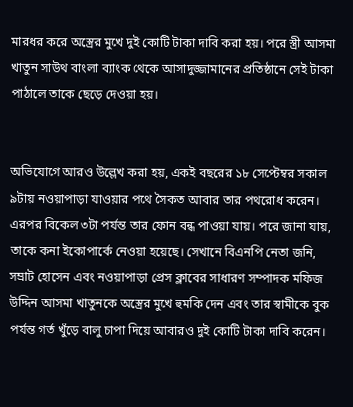মারধর করে অস্ত্রের মুখে দুই কোটি টাকা দাবি করা হয়। পরে স্ত্রী আসমা খাতুন সাউথ বাংলা ব্যাংক থেকে আসাদুজ্জামানের প্রতিষ্ঠানে সেই টাকা পাঠালে তাকে ছেড়ে দেওয়া হয়।


অভিযোগে আরও উল্লেখ করা হয়, একই বছরের ১৮ সেপ্টেম্বর সকাল ৯টায় নওয়াপাড়া যাওয়ার পথে সৈকত আবার তার পথরোধ করেন। এরপর বিকেল ৩টা পর্যন্ত তার ফোন বন্ধ পাওয়া যায়। পরে জানা যায়, তাকে কনা ইকোপার্কে নেওয়া হয়েছে। সেখানে বিএনপি নেতা জনি, সম্রাট হোসেন এবং নওয়াপাড়া প্রেস ক্লাবের সাধারণ সম্পাদক মফিজ উদ্দিন আসমা খাতুনকে অস্ত্রের মুখে হুমকি দেন এবং তার স্বামীকে বুক পর্যন্ত গর্ত খুঁড়ে বালু চাপা দিয়ে আবারও দুই কোটি টাকা দাবি করেন।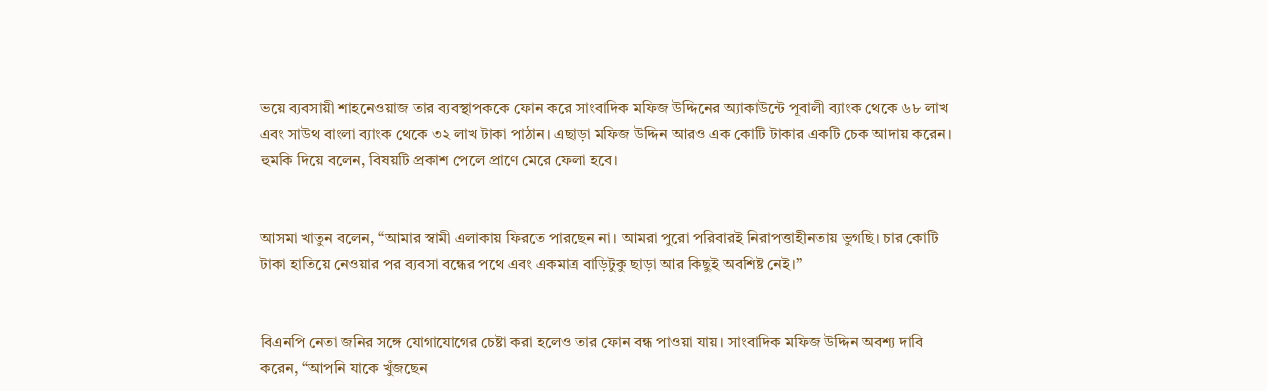ভয়ে ব্যবসায়ী শাহনেওয়াজ তার ব্যবস্থাপককে ফোন করে সাংবাদিক মফিজ উদ্দিনের অ্যাকাউন্টে পূবালী ব্যাংক থেকে ৬৮ লাখ এবং সাউথ বাংলা ব্যাংক থেকে ৩২ লাখ টাকা পাঠান। এছাড়া মফিজ উদ্দিন আরও এক কোটি টাকার একটি চেক আদায় করেন। হুমকি দিয়ে বলেন, বিষয়টি প্রকাশ পেলে প্রাণে মেরে ফেলা হবে।


আসমা খাতুন বলেন, “আমার স্বামী এলাকায় ফিরতে পারছেন না। আমরা পুরো পরিবারই নিরাপত্তাহীনতায় ভুগছি। চার কোটি টাকা হাতিয়ে নেওয়ার পর ব্যবসা বন্ধের পথে এবং একমাত্র বাড়িটুকু ছাড়া আর কিছুই অবশিষ্ট নেই।”


বিএনপি নেতা জনির সঙ্গে যোগাযোগের চেষ্টা করা হলেও তার ফোন বন্ধ পাওয়া যায়। সাংবাদিক মফিজ উদ্দিন অবশ্য দাবি করেন, “আপনি যাকে খুঁজছেন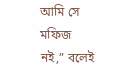আমি সে মফিজ নই,” বলেই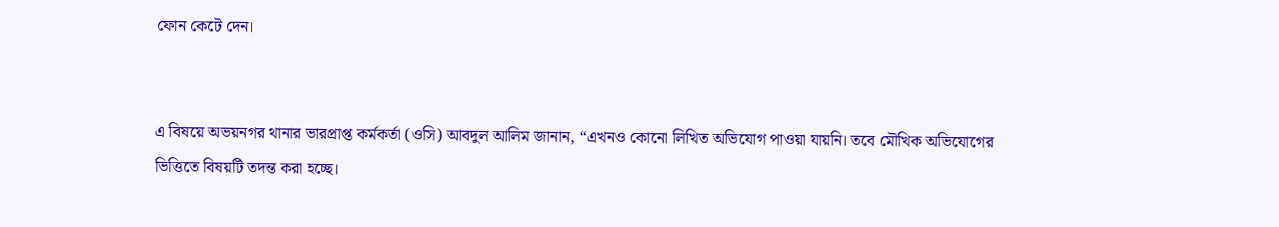ফোন কেটে দেন।


এ বিষয়ে অভয়নগর থানার ভারপ্রাপ্ত কর্মকর্তা (ওসি) আবদুল আলিম জানান, “এখনও কোনো লিখিত অভিযোগ পাওয়া যায়নি। তবে মৌখিক অভিযোগের ভিত্তিতে বিষয়টি তদন্ত করা হচ্ছে।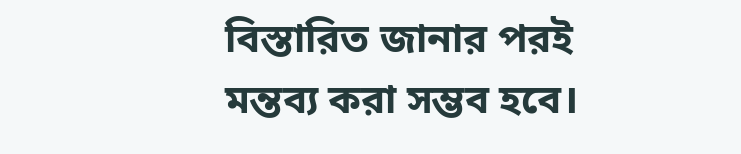বিস্তারিত জানার পরই মন্তব্য করা সম্ভব হবে।